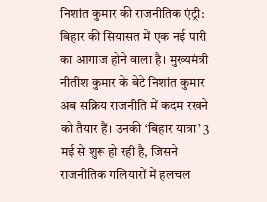निशांत कुमार की राजनीतिक एंट्री: बिहार की सियासत में एक नई पारी का आगाज होने वाला है। मुख्यमंत्री नीतीश कुमार के बेटे निशांत कुमार अब सक्रिय राजनीति में कदम रखने को तैयार हैं। उनकी ‘बिहार यात्रा’ 3 मई से शुरू हो रही है, जिसने राजनीतिक गलियारों में हलचल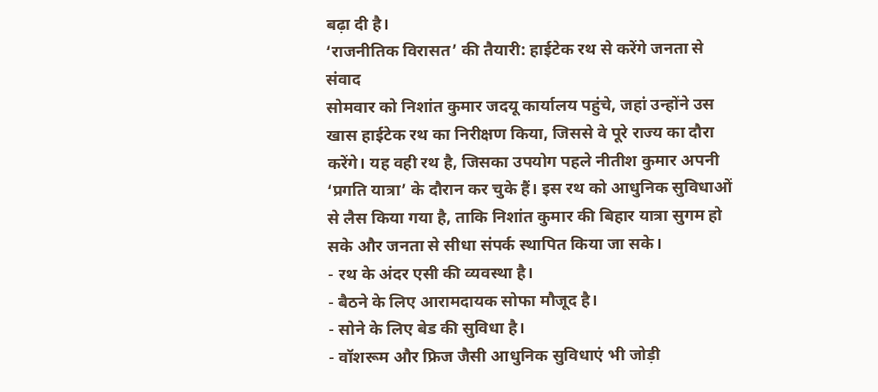बढ़ा दी है।
‘राजनीतिक विरासत’ की तैयारी: हाईटेक रथ से करेंगे जनता से संवाद
सोमवार को निशांत कुमार जदयू कार्यालय पहुंचे, जहां उन्होंने उस खास हाईटेक रथ का निरीक्षण किया, जिससे वे पूरे राज्य का दौरा करेंगे। यह वही रथ है, जिसका उपयोग पहले नीतीश कुमार अपनी ‘प्रगति यात्रा’ के दौरान कर चुके हैं। इस रथ को आधुनिक सुविधाओं से लैस किया गया है, ताकि निशांत कुमार की बिहार यात्रा सुगम हो सके और जनता से सीधा संपर्क स्थापित किया जा सके।
- रथ के अंदर एसी की व्यवस्था है।
- बैठने के लिए आरामदायक सोफा मौजूद है।
- सोने के लिए बेड की सुविधा है।
- वॉशरूम और फ्रिज जैसी आधुनिक सुविधाएं भी जोड़ी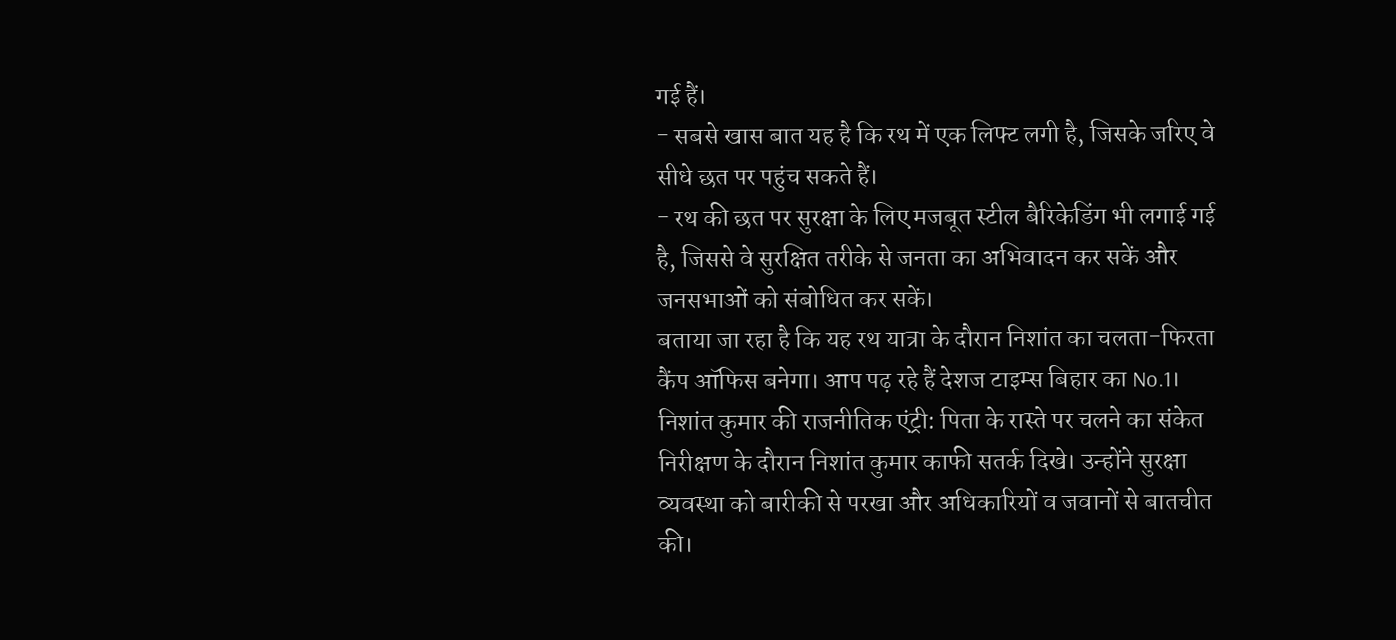गई हैं।
- सबसे खास बात यह है कि रथ में एक लिफ्ट लगी है, जिसके जरिए वे सीधे छत पर पहुंच सकते हैं।
- रथ की छत पर सुरक्षा के लिए मजबूत स्टील बैरिकेडिंग भी लगाई गई है, जिससे वे सुरक्षित तरीके से जनता का अभिवादन कर सकें और जनसभाओं को संबोधित कर सकें।
बताया जा रहा है कि यह रथ यात्रा के दौरान निशांत का चलता-फिरता कैंप ऑफिस बनेगा। आप पढ़ रहे हैं देशज टाइम्स बिहार का No.1।
निशांत कुमार की राजनीतिक एंट्री: पिता के रास्ते पर चलने का संकेत
निरीक्षण के दौरान निशांत कुमार काफी सतर्क दिखे। उन्होंने सुरक्षा व्यवस्था को बारीकी से परखा और अधिकारियों व जवानों से बातचीत की।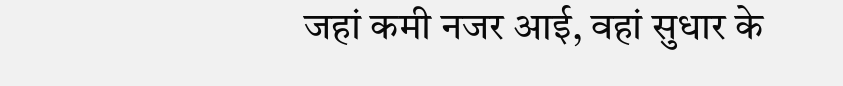जहां कमी नजर आई, वहां सुधार के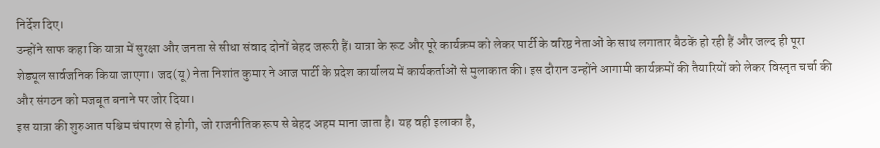निर्देश दिए।
उन्होंने साफ कहा कि यात्रा में सुरक्षा और जनता से सीधा संवाद दोनों बेहद जरूरी हैं। यात्रा के रूट और पूरे कार्यक्रम को लेकर पार्टी के वरिष्ठ नेताओं के साथ लगातार बैठकें हो रही हैं और जल्द ही पूरा शेड्यूल सार्वजनिक किया जाएगा। जद(यू) नेता निशांत कुमार ने आज पार्टी के प्रदेश कार्यालय में कार्यकर्ताओं से मुलाकात की। इस दौरान उन्होंने आगामी कार्यक्रमों की तैयारियों को लेकर विस्तृत चर्चा की और संगठन को मजबूत बनाने पर जोर दिया।
इस यात्रा की शुरुआत पश्चिम चंपारण से होगी, जो राजनीतिक रूप से बेहद अहम माना जाता है। यह वही इलाका है,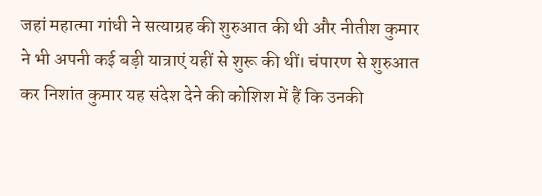जहां महात्मा गांधी ने सत्याग्रह की शुरुआत की थी और नीतीश कुमार ने भी अपनी कई बड़ी यात्राएं यहीं से शुरू की थीं। चंपारण से शुरुआत कर निशांत कुमार यह संदेश देने की कोशिश में हैं कि उनकी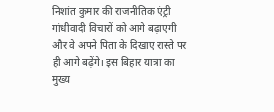निशांत कुमार की राजनीतिक एंट्री गांधीवादी विचारों को आगे बढ़ाएगी और वे अपने पिता के दिखाए रास्ते पर ही आगे बढ़ेंगे। इस बिहार यात्रा का मुख्य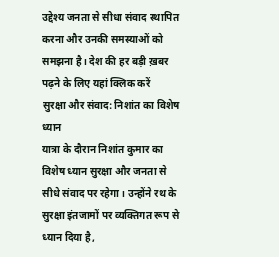उद्देश्य जनता से सीधा संवाद स्थापित करना और उनकी समस्याओं को समझना है। देश की हर बड़ी ख़बर पढ़ने के लिए यहां क्लिक करें
सुरक्षा और संवाद: निशांत का विशेष ध्यान
यात्रा के दौरान निशांत कुमार का विशेष ध्यान सुरक्षा और जनता से सीधे संवाद पर रहेगा। उन्होंने रथ के सुरक्षा इंतजामों पर व्यक्तिगत रूप से ध्यान दिया है,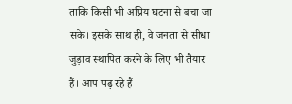ताकि किसी भी अप्रिय घटना से बचा जा सके। इसके साथ ही, वे जनता से सीधा जुड़ाव स्थापित करने के लिए भी तैयार हैं। आप पढ़ रहे हैं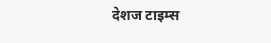देशज टाइम्स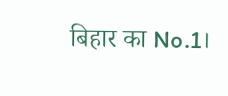बिहार का No.1।